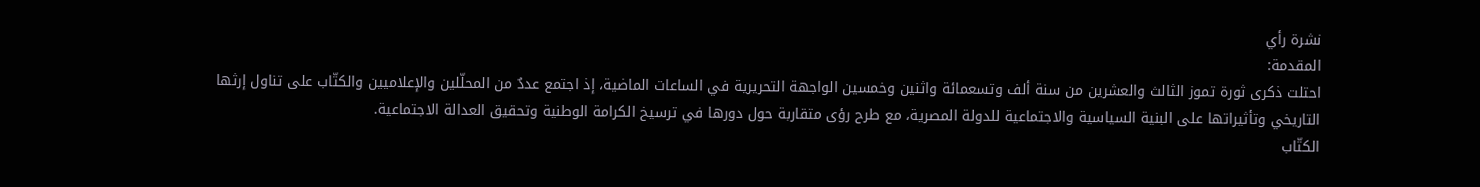نشرة رأي
المقدمة:
احتلت ذكرى ثورة تموز الثالث والعشرين من سنة ألف وتسعمائة واثنين وخمسين الواجهة التحريرية في الساعات الماضية، إذ اجتمع عددٌ من المحلّلين والإعلاميين والكتّاب على تناول إرثها التاريخي وتأثيراتها على البنية السياسية والاجتماعية للدولة المصرية، مع طرح رؤى متقاربة حول دورها في ترسيخ الكرامة الوطنية وتحقيق العدالة الاجتماعية.
الكتّاب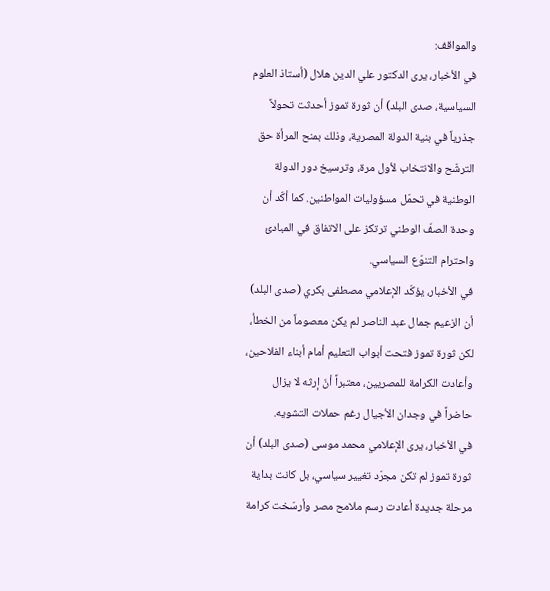والمواقف:
في الأخبار، يرى الدكتور علي الدين هلال (أستاذ العلوم السياسية، صدى البلد) أن ثورة تموز أحدثت تحولاً جذرياً في بنية الدولة المصرية، وذلك بمنح المرأة حق الترشّح والانتخاب لأول مرة، وترسيخ دور الدولة الوطنية في تحمّل مسؤوليات المواطنين. كما أكّد أن وحدة الصفّ الوطني ترتكز على الاتفاق في المبادئ واحترام التنوّع السياسي.
في الأخبار، يؤكّد الإعلامي مصطفى بكري (صدى البلد) أن الزعيم جمال عبد الناصر لم يكن معصوماً من الخطأ، لكن ثورة تموز فتحت أبواب التعليم أمام أبناء الفلاحين، وأعادت الكرامة للمصريين، معتبراً أنّ إرثه لا يزال حاضراً في وجدان الأجيال رغم حملات التشويه.
في الأخبار، يرى الإعلامي محمد موسى (صدى البلد) أن ثورة تموز لم تكن مجرّد تغيير سياسي، بل كانت بداية مرحلة جديدة أعادت رسم ملامح مصر وأرسّخت كرامة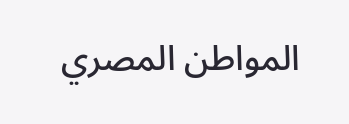المواطن المصري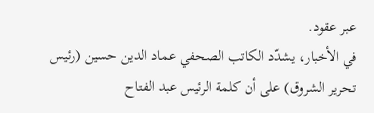عبر عقود.
في الأخبار، يشدّد الكاتب الصحفي عماد الدين حسين (رئيس تحرير الشروق) على أن كلمة الرئيس عبد الفتاح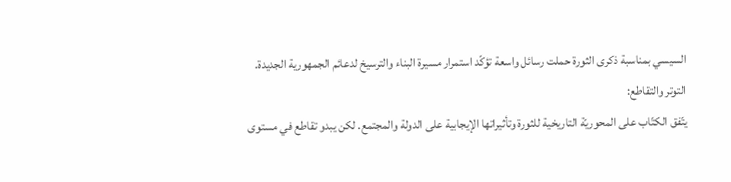السيسي بمناسبة ذكرى الثورة حملت رسائل واسعة تؤكّد استمرار مسيرة البناء والترسيخ لدعائم الجمهورية الجديدة.
التوتر والتقاطع:
يتّفق الكتّاب على المحوريّة التاريخية للثورة وتأثيراتها الإيجابية على الدولة والمجتمع. لكن يبدو تقاطع في مستوى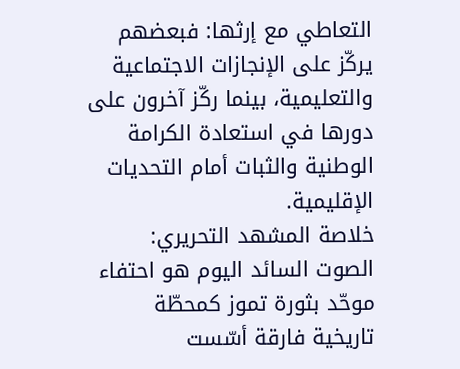التعاطي مع إرثها: فبعضهم يركّز على الإنجازات الاجتماعية والتعليمية، بينما ركّز آخرون على دورها في استعادة الكرامة الوطنية والثبات أمام التحديات الإقليمية.
خلاصة المشهد التحريري:
الصوت السائد اليوم هو احتفاء موحّد بثورة تموز كمحطّة تاريخية فارقة أسّست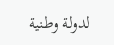لدولة وطنية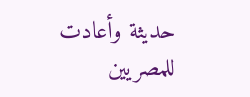حديثة وأعادت للمصريين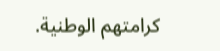كرامتهم الوطنية.